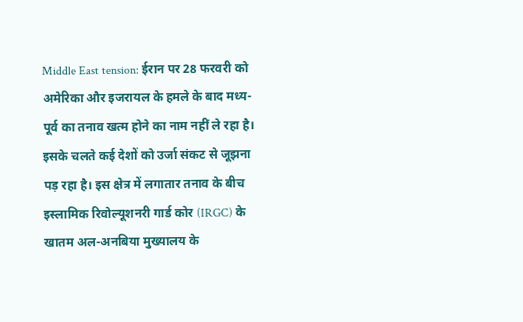Middle East tension: ईरान पर 28 फरवरी को अमेरिका और इजरायल के हमले के बाद मध्य-पूर्व का तनाव खत्म होने का नाम नहीं ले रहा है। इसके चलते कई देशों को उर्जा संकट से जूझना पड़ रहा है। इस क्षेत्र में लगातार तनाव के बीच इस्लामिक रिवोल्यूशनरी गार्ड कोर (IRGC) के खातम अल-अनबिया मुख्यालय के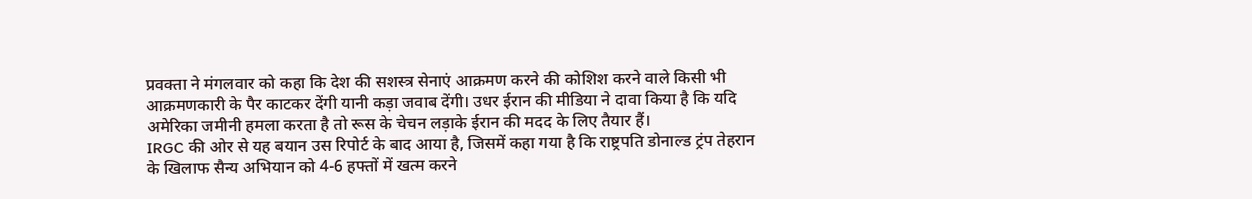प्रवक्ता ने मंगलवार को कहा कि देश की सशस्त्र सेनाएं आक्रमण करने की कोशिश करने वाले किसी भी आक्रमणकारी के पैर काटकर देंगी यानी कड़ा जवाब देंगी। उधर ईरान की मीडिया ने दावा किया है कि यदि अमेरिका जमीनी हमला करता है तो रूस के चेचन लड़ाके ईरान की मदद के लिए तैयार हैं।
IRGC की ओर से यह बयान उस रिपोर्ट के बाद आया है, जिसमें कहा गया है कि राष्ट्रपति डोनाल्ड ट्रंप तेहरान के खिलाफ सैन्य अभियान को 4-6 हफ्तों में खत्म करने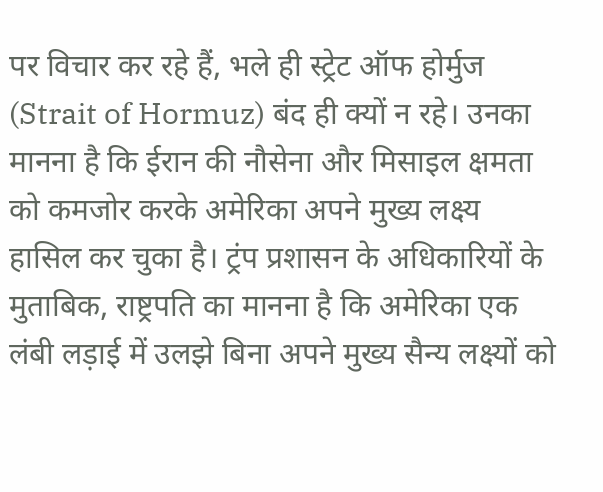पर विचार कर रहे हैं, भले ही स्ट्रेट ऑफ होर्मुज (Strait of Hormuz) बंद ही क्यों न रहे। उनका मानना है कि ईरान की नौसेना और मिसाइल क्षमता को कमजोर करके अमेरिका अपने मुख्य लक्ष्य हासिल कर चुका है। ट्रंप प्रशासन के अधिकारियों के मुताबिक, राष्ट्रपति का मानना है कि अमेरिका एक लंबी लड़ाई में उलझे बिना अपने मुख्य सैन्य लक्ष्यों को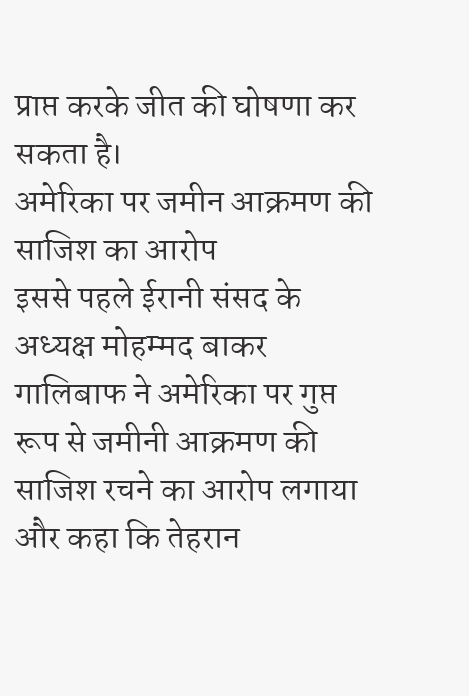प्राप्त करके जीत की घोषणा कर सकता है।
अमेरिका पर जमीन आक्रमण की साजिश का आरोप
इससे पहले ईरानी संसद के अध्यक्ष मोहम्मद बाकर गालिबाफ ने अमेरिका पर गुप्त रूप से जमीनी आक्रमण की साजिश रचने का आरोप लगाया और कहा कि तेहरान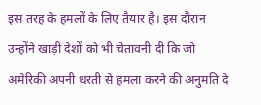इस तरह के हमलों के लिए तैयार है। इस दौरान उन्होंने खाड़ी देशों को भी चेतावनी दी कि जो अमेरिकी अपनी धरती से हमला करने की अनुमति दे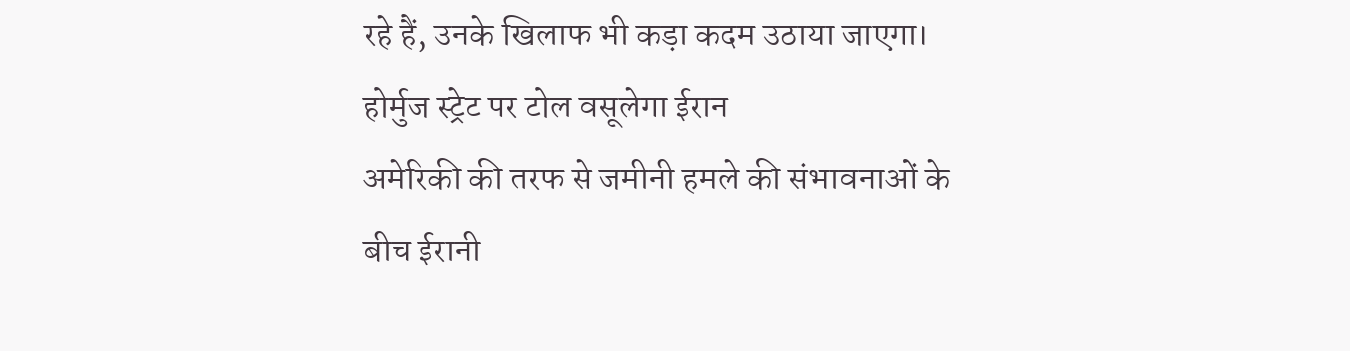रहे हैं, उनके खिलाफ भी कड़ा कदम उठाया जाएगा।
होर्मुज स्ट्रेट पर टोल वसूलेगा ईरान
अमेरिकी की तरफ से जमीनी हमले की संभावनाओं के बीच ईरानी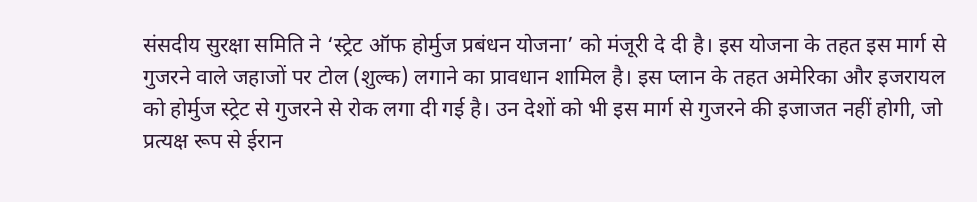संसदीय सुरक्षा समिति ने ‘स्ट्रेट ऑफ होर्मुज प्रबंधन योजना’ को मंजूरी दे दी है। इस योजना के तहत इस मार्ग से गुजरने वाले जहाजों पर टोल (शुल्क) लगाने का प्रावधान शामिल है। इस प्लान के तहत अमेरिका और इजरायल को होर्मुज स्ट्रेट से गुजरने से रोक लगा दी गई है। उन देशों को भी इस मार्ग से गुजरने की इजाजत नहीं होगी, जो प्रत्यक्ष रूप से ईरान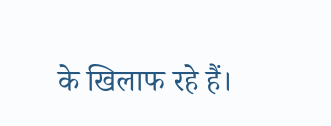के खिलाफ रहे हैं।